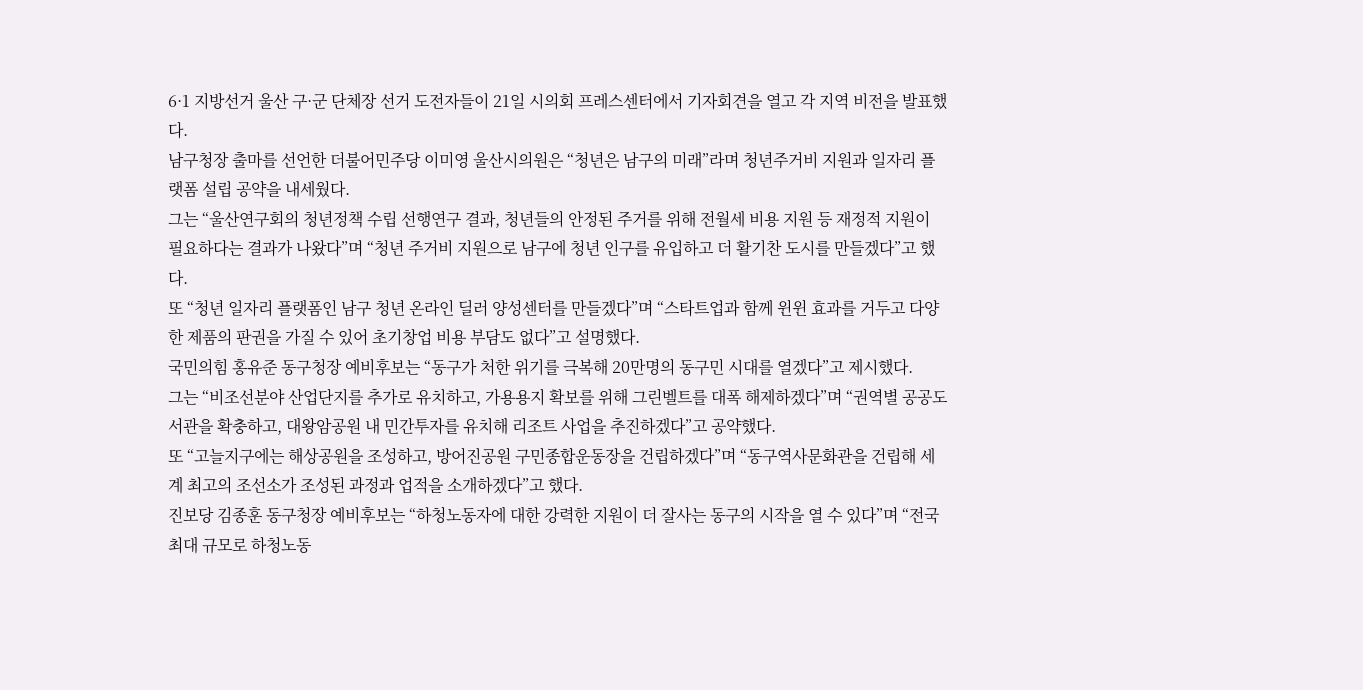6·1 지방선거 울산 구·군 단체장 선거 도전자들이 21일 시의회 프레스센터에서 기자회견을 열고 각 지역 비전을 발표했다.
남구청장 출마를 선언한 더불어민주당 이미영 울산시의원은 “청년은 남구의 미래”라며 청년주거비 지원과 일자리 플랫폼 설립 공약을 내세웠다.
그는 “울산연구회의 청년정책 수립 선행연구 결과, 청년들의 안정된 주거를 위해 전월세 비용 지원 등 재정적 지원이 필요하다는 결과가 나왔다”며 “청년 주거비 지원으로 남구에 청년 인구를 유입하고 더 활기찬 도시를 만들겠다”고 했다.
또 “청년 일자리 플랫폼인 남구 청년 온라인 딜러 양성센터를 만들겠다”며 “스타트업과 함께 윈윈 효과를 거두고 다양한 제품의 판권을 가질 수 있어 초기창업 비용 부담도 없다”고 설명했다.
국민의힘 홍유준 동구청장 예비후보는 “동구가 처한 위기를 극복해 20만명의 동구민 시대를 열겠다”고 제시했다.
그는 “비조선분야 산업단지를 추가로 유치하고, 가용용지 확보를 위해 그린벨트를 대폭 해제하겠다”며 “권역별 공공도서관을 확충하고, 대왕암공원 내 민간투자를 유치해 리조트 사업을 추진하겠다”고 공약했다.
또 “고늘지구에는 해상공원을 조성하고, 방어진공원 구민종합운동장을 건립하겠다”며 “동구역사문화관을 건립해 세계 최고의 조선소가 조성된 과정과 업적을 소개하겠다”고 했다.
진보당 김종훈 동구청장 예비후보는 “하청노동자에 대한 강력한 지원이 더 잘사는 동구의 시작을 열 수 있다”며 “전국 최대 규모로 하청노동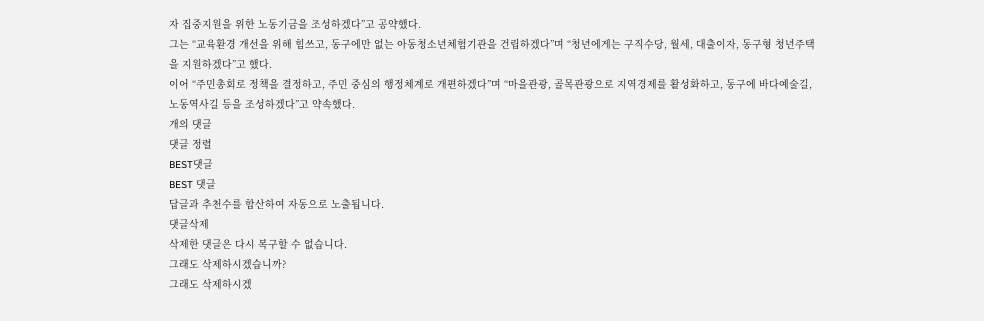자 집중지원을 위한 노동기금을 조성하겠다”고 공약했다.
그는 “교육환경 개선을 위해 힘쓰고, 동구에만 없는 아동청소년체험기관을 건립하겠다”며 “청년에게는 구직수당, 월세, 대출이자, 동구형 청년주택을 지원하겠다”고 했다.
이어 “주민총회로 정책을 결정하고, 주민 중심의 행정체계로 개편하겠다”며 “마을관광, 골목관광으로 지역경제를 활성화하고, 동구에 바다예술길, 노동역사길 등을 조성하겠다”고 약속했다.
개의 댓글
댓글 정렬
BEST댓글
BEST 댓글
답글과 추천수를 합산하여 자동으로 노출됩니다.
댓글삭제
삭제한 댓글은 다시 복구할 수 없습니다.
그래도 삭제하시겠습니까?
그래도 삭제하시겠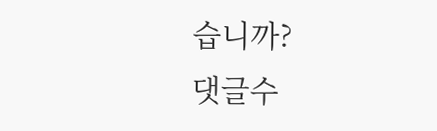습니까?
댓글수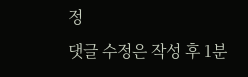정
댓글 수정은 작성 후 1분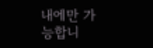내에만 가능합니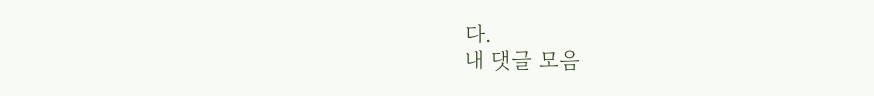다.
내 댓글 모음